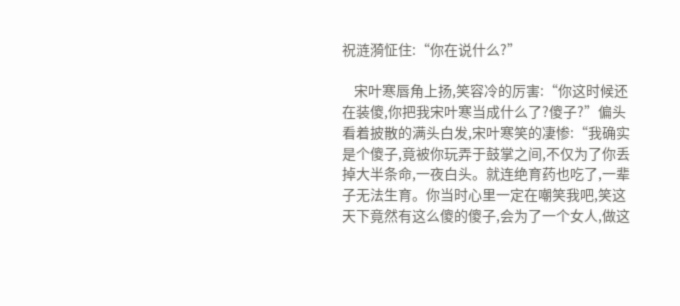祝涟漪怔住:“你在说什么?”

    宋叶寒唇角上扬,笑容冷的厉害:“你这时候还在装傻,你把我宋叶寒当成什么了?傻子?”偏头看着披散的满头白发,宋叶寒笑的凄惨:“我确实是个傻子,竟被你玩弄于鼓掌之间,不仅为了你丢掉大半条命,一夜白头。就连绝育药也吃了,一辈子无法生育。你当时心里一定在嘲笑我吧,笑这天下竟然有这么傻的傻子,会为了一个女人,做这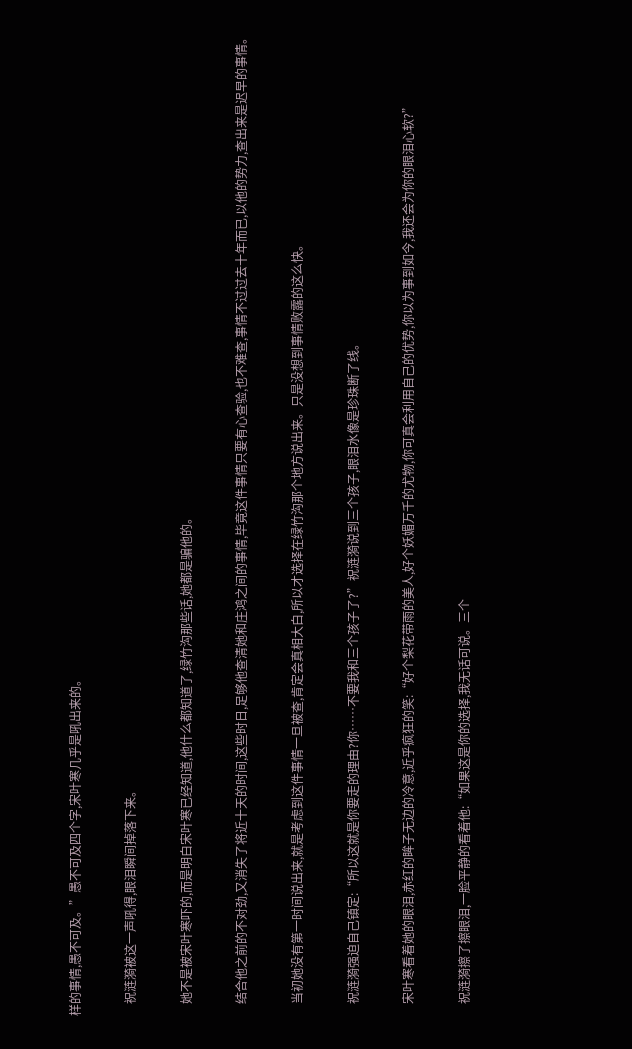样的事情,愚不可及。”愚不可及四个字,宋叶寒几乎是吼出来的。

    祝涟漪被这一声吼得,眼泪瞬间掉落下来。

    她不是被宋叶寒吓的,而是明白宋叶寒已经知道,他什么都知道了,绿竹沟那些话,她都是骗他的。

    结合他之前的不对劲,又消失了将近十天的时间,这些时日,足够他查清她和庄鸿之间的事情,毕竟这件事情只要有心查验,也不难查,事情不过过去十年而已,以他的势力,查出来是迟早的事情。

    当初她没有第一时间说出来,就是考虑到这件事情一旦被查,肯定会真相大白,所以才选择在绿竹沟那个地方说出来。只是没想到事情败露的这么快。

    祝涟漪强迫自己镇定:“所以这就是你要走的理由?你……不要我和三个孩子了?”祝涟漪说到三个孩子,眼泪水像是珍珠断了线。

    宋叶寒看着她的眼泪,赤红的眸子无边的冷意,近乎疯狂的笑:“好个梨花带雨的美人,好个妖媚万千的尤物,你可真会利用自己的优势,你以为事到如今,我还会为你的眼泪心软?”

    祝涟漪擦了擦眼泪,一脸平静的看着他:“如果这是你的选择,我无话可说。三个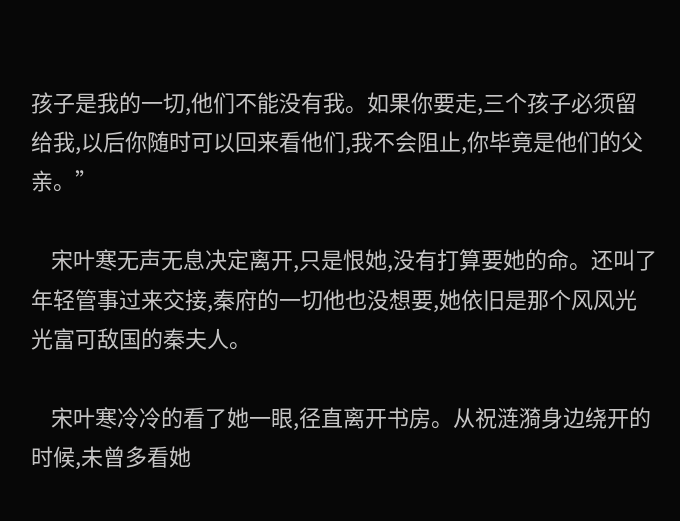孩子是我的一切,他们不能没有我。如果你要走,三个孩子必须留给我,以后你随时可以回来看他们,我不会阻止,你毕竟是他们的父亲。”

    宋叶寒无声无息决定离开,只是恨她,没有打算要她的命。还叫了年轻管事过来交接,秦府的一切他也没想要,她依旧是那个风风光光富可敌国的秦夫人。

    宋叶寒冷冷的看了她一眼,径直离开书房。从祝涟漪身边绕开的时候,未曾多看她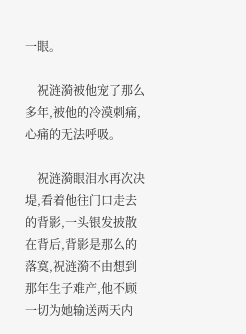一眼。

    祝涟漪被他宠了那么多年,被他的冷漠刺痛,心痛的无法呼吸。

    祝涟漪眼泪水再次决堤,看着他往门口走去的背影,一头银发披散在背后,背影是那么的落寞,祝涟漪不由想到那年生子难产,他不顾一切为她输送两天内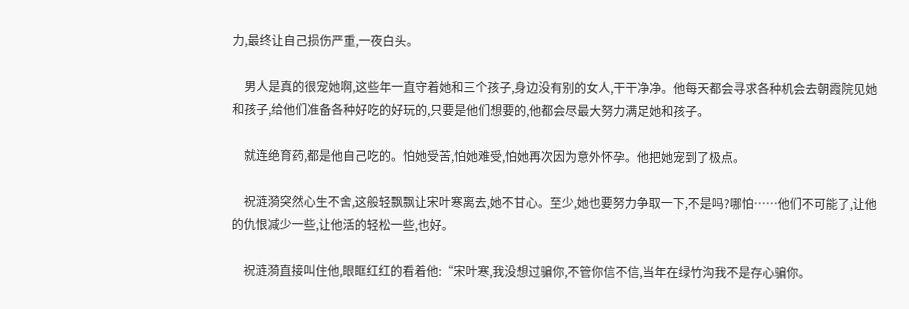力,最终让自己损伤严重,一夜白头。

    男人是真的很宠她啊,这些年一直守着她和三个孩子,身边没有别的女人,干干净净。他每天都会寻求各种机会去朝霞院见她和孩子,给他们准备各种好吃的好玩的,只要是他们想要的,他都会尽最大努力满足她和孩子。

    就连绝育药,都是他自己吃的。怕她受苦,怕她难受,怕她再次因为意外怀孕。他把她宠到了极点。

    祝涟漪突然心生不舍,这般轻飘飘让宋叶寒离去,她不甘心。至少,她也要努力争取一下,不是吗?哪怕……他们不可能了,让他的仇恨减少一些,让他活的轻松一些,也好。

    祝涟漪直接叫住他,眼眶红红的看着他:“宋叶寒,我没想过骗你,不管你信不信,当年在绿竹沟我不是存心骗你。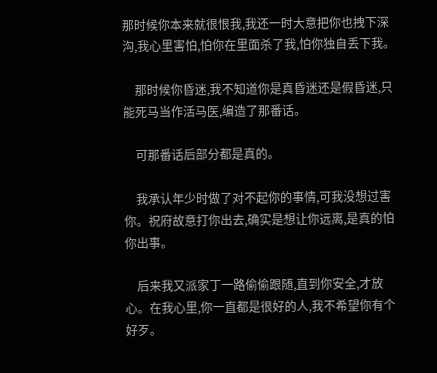那时候你本来就很恨我,我还一时大意把你也拽下深沟,我心里害怕,怕你在里面杀了我,怕你独自丢下我。

    那时候你昏迷,我不知道你是真昏迷还是假昏迷,只能死马当作活马医,编造了那番话。

    可那番话后部分都是真的。

    我承认年少时做了对不起你的事情,可我没想过害你。祝府故意打你出去,确实是想让你远离,是真的怕你出事。

    后来我又派家丁一路偷偷跟随,直到你安全,才放心。在我心里,你一直都是很好的人,我不希望你有个好歹。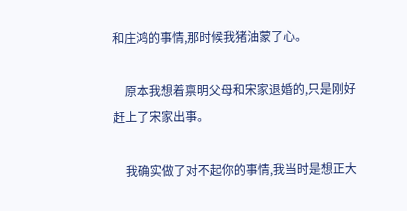和庄鸿的事情,那时候我猪油蒙了心。

    原本我想着禀明父母和宋家退婚的,只是刚好赶上了宋家出事。

    我确实做了对不起你的事情,我当时是想正大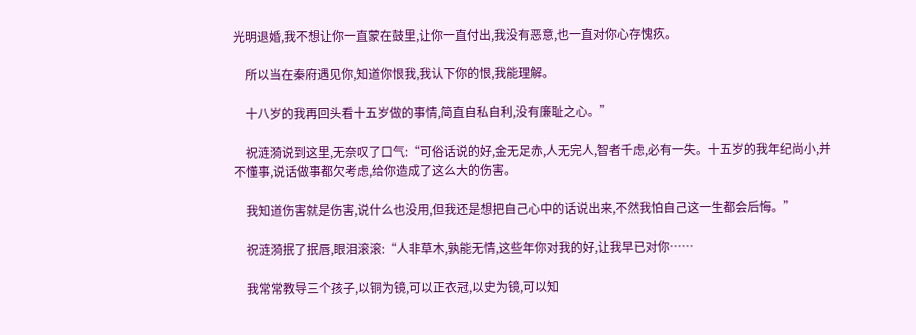光明退婚,我不想让你一直蒙在鼓里,让你一直付出,我没有恶意,也一直对你心存愧疚。

    所以当在秦府遇见你,知道你恨我,我认下你的恨,我能理解。

    十八岁的我再回头看十五岁做的事情,简直自私自利,没有廉耻之心。”

    祝涟漪说到这里,无奈叹了口气:“可俗话说的好,金无足赤,人无完人,智者千虑,必有一失。十五岁的我年纪尚小,并不懂事,说话做事都欠考虑,给你造成了这么大的伤害。

    我知道伤害就是伤害,说什么也没用,但我还是想把自己心中的话说出来,不然我怕自己这一生都会后悔。”

    祝涟漪抿了抿唇,眼泪滚滚:“人非草木,孰能无情,这些年你对我的好,让我早已对你……

    我常常教导三个孩子,以铜为镜,可以正衣冠,以史为镜,可以知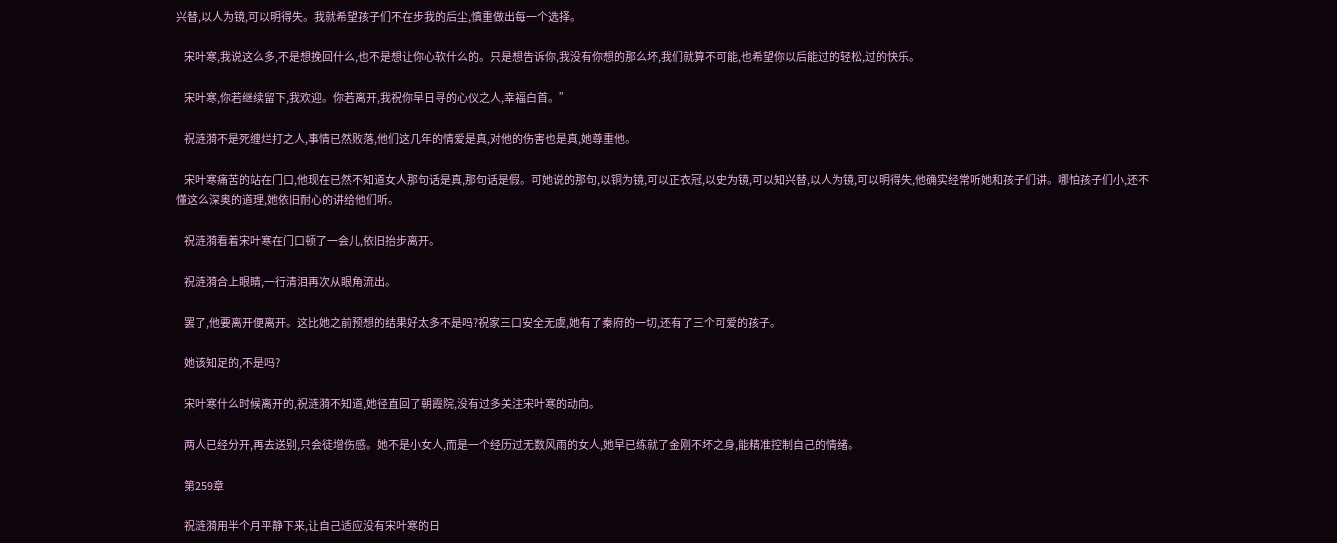兴替,以人为镜,可以明得失。我就希望孩子们不在步我的后尘,慎重做出每一个选择。

    宋叶寒,我说这么多,不是想挽回什么,也不是想让你心软什么的。只是想告诉你,我没有你想的那么坏,我们就算不可能,也希望你以后能过的轻松,过的快乐。

    宋叶寒,你若继续留下,我欢迎。你若离开,我祝你早日寻的心仪之人,幸福白首。”

    祝涟漪不是死缠烂打之人,事情已然败落,他们这几年的情爱是真,对他的伤害也是真,她尊重他。

    宋叶寒痛苦的站在门口,他现在已然不知道女人那句话是真,那句话是假。可她说的那句,以铜为镜,可以正衣冠,以史为镜,可以知兴替,以人为镜,可以明得失,他确实经常听她和孩子们讲。哪怕孩子们小,还不懂这么深奥的道理,她依旧耐心的讲给他们听。

    祝涟漪看着宋叶寒在门口顿了一会儿,依旧抬步离开。

    祝涟漪合上眼睛,一行清泪再次从眼角流出。

    罢了,他要离开便离开。这比她之前预想的结果好太多不是吗?祝家三口安全无虞,她有了秦府的一切,还有了三个可爱的孩子。

    她该知足的,不是吗?

    宋叶寒什么时候离开的,祝涟漪不知道,她径直回了朝霞院,没有过多关注宋叶寒的动向。

    两人已经分开,再去送别,只会徒增伤感。她不是小女人,而是一个经历过无数风雨的女人,她早已练就了金刚不坏之身,能精准控制自己的情绪。

    第259章

    祝涟漪用半个月平静下来,让自己适应没有宋叶寒的日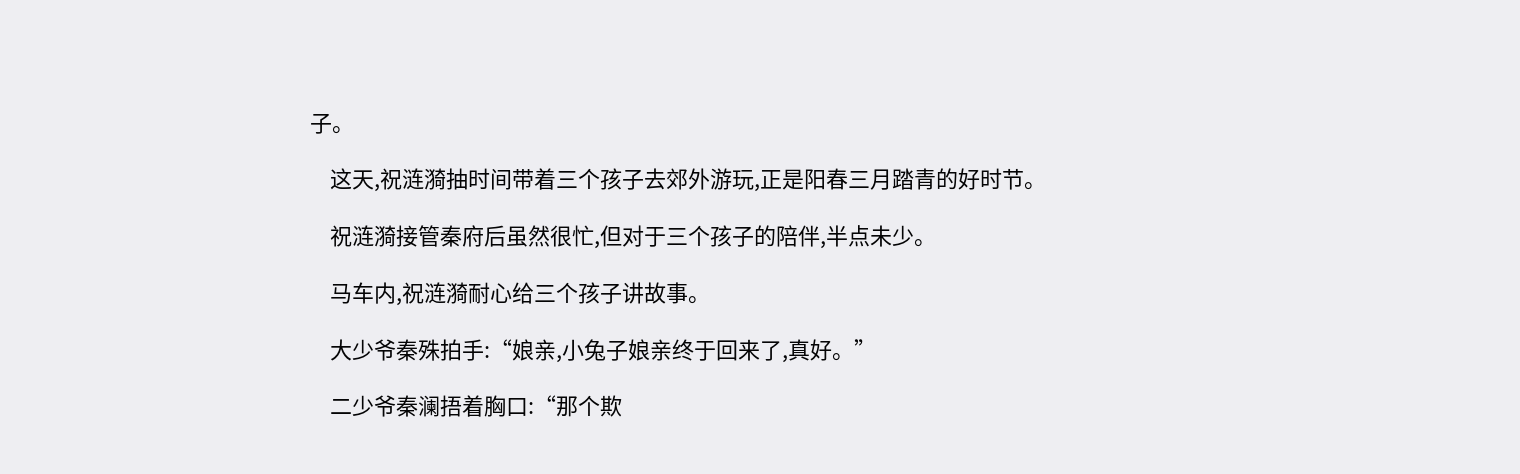子。

    这天,祝涟漪抽时间带着三个孩子去郊外游玩,正是阳春三月踏青的好时节。

    祝涟漪接管秦府后虽然很忙,但对于三个孩子的陪伴,半点未少。

    马车内,祝涟漪耐心给三个孩子讲故事。

    大少爷秦殊拍手:“娘亲,小兔子娘亲终于回来了,真好。”

    二少爷秦澜捂着胸口:“那个欺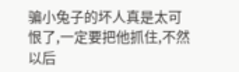骗小兔子的坏人真是太可恨了,一定要把他抓住,不然以后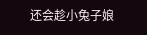还会趁小兔子娘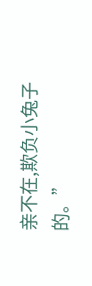亲不在,欺负小兔子的。”